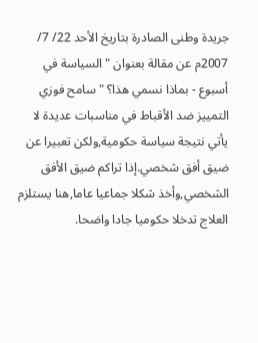جريدة وطنى الصادرة بتاريخ الأحد 22/ 7/ 2007م عن مقالة بعنوان " السياسة في أسبوع - بماذا نسمي هذا؟ " سامح فوزي
التمييز ضد الأقباط في مناسبات عديدة لا يأتي نتيجة سياسة حكومية,ولكن تعبيرا عن ضيق أفق شخصي.إذا تراكم ضيق الأفق الشخصي,وأخذ شكلا جماعيا عاما,هنا يستلزم العلاج تدخلا حكوميا جادا واضحا.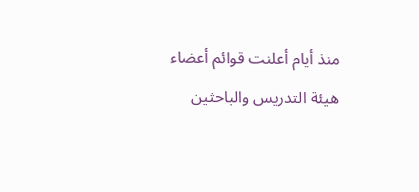منذ أيام أعلنت قوائم أعضاء هيئة التدريس والباحثين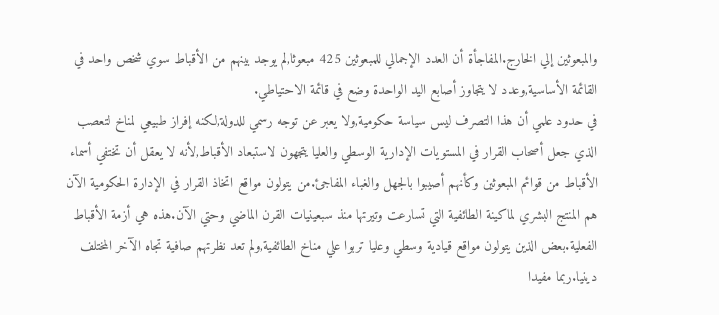والمبعوثين إلي الخارج.المفاجأة أن العدد الإجمالي للمبعوثين 425 مبعوثا,لم يوجد بينهم من الأقباط سوي شخص واحد في القائمة الأساسية,وعدد لا يتجاوز أصابع اليد الواحدة وضع في قائمة الاحتياطي.
في حدود علمي أن هذا التصرف ليس سياسة حكومية,ولا يعبر عن توجه رسمي للدولة,لكنه إفراز طبيعي لمناخ لتعصب الذي جعل أصحاب القرار في المستويات الإدارية الوسطي والعليا يتجهون لاستبعاد الأقباط,لأنه لا يعقل أن تختفي أسماء الأقباط من قوائم المبعوثين وكأنهم أصيبوا بالجهل والغباء المفاجئ.من يتولون مواقع اتخاذ القرار في الإدارة الحكومية الآن هم المنتج البشري لماكينة الطائفية التي تسارعت وتيرتها منذ سبعينيات القرن الماضي وحتي الآن.هذه هي أزمة الأقباط الفعلية.بعض الذين يتولون مواقع قيادية وسطي وعليا تربوا علي مناخ الطائفية,ولم تعد نظرتهم صافية تجاه الآخر المختلف دينيا.ربما مفيدا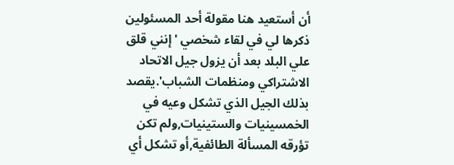أن أستعيد هنا مقولة أحد المسئولين ذكرها لي في لقاء شخصي 'إنني قلق علي البلد بعد أن يزول جيل الاتحاد الاشتراكي ومنظمات الشباب'.يقصد بذلك الجيل الذي تشكل وعيه في الخمسينيات والستينيات,ولم تكن تؤرقه المسألة الطائفية,أو تشكل أي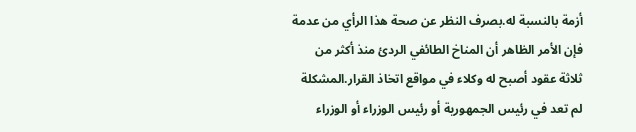أزمة بالنسبة له.بصرف النظر عن صحة هذا الرأي من عدمة فإن الأمر الظاهر أن المناخ الطائفي الردئ منذ أكثر من ثلاثة عقود أصبح له وكلاء في مواقع اتخاذ القرار.المشكلة لم تعد في رئيس الجمهورية أو رئيس الوزراء أو الوزراء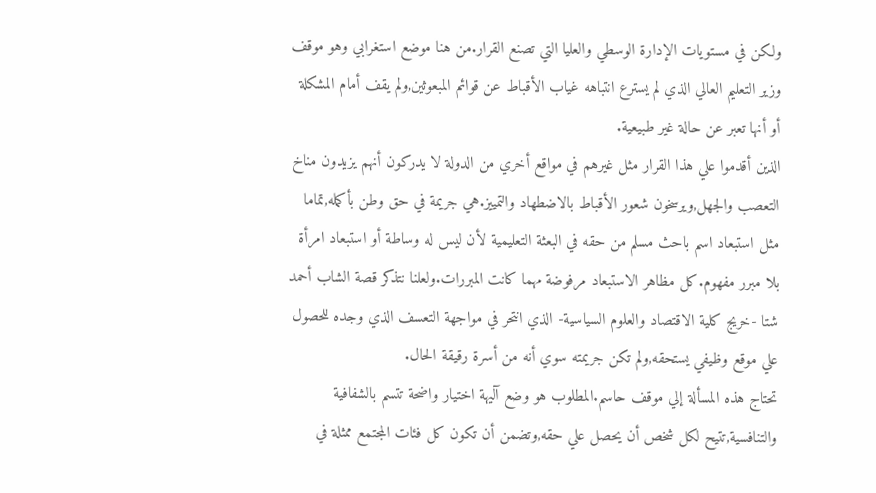ولكن في مستويات الإدارة الوسطي والعليا التي تصنع القرار.من هنا موضع استغرابي وهو موقف وزير التعليم العالي الذي لم يسترع انتباهه غياب الأقباط عن قوائم المبعوثين,ولم يقف أمام المشكلة أو أنها تعبر عن حالة غير طبيعية.
الذين أقدموا علي هذا القرار مثل غيرهم في مواقع أخري من الدولة لا يدركون أنهم يزيدون مناخ التعصب والجهل,ويرسخون شعور الأقباط بالاضطهاد والتمييز.هي جريمة في حق وطن بأكمله,تماما مثل استبعاد اسم باحث مسلم من حقه في البعثة التعليمية لأن ليس له وساطة أو استبعاد امرأة بلا مبرر مفهوم.كل مظاهر الاستبعاد مرفوضة مهما كانت المبررات.ولعلنا نتذكر قصة الشاب أحمد شتا -خريج كلية الاقتصاد والعلوم السياسية- الذي انتحر في مواجهة التعسف الذي وجده للحصول علي موقع وظيفي يستحقه,ولم تكن جريمته سوي أنه من أسرة رقيقة الحال.
تحتاج هذه المسألة إلي موقف حاسم.المطلوب هو وضع آليهة اختيار واضحة تتسم بالشفافية والتنافسية,تتيح لكل شخص أن يحصل علي حقه,وتضمن أن تكون كل فئات المجتمع ممثلة في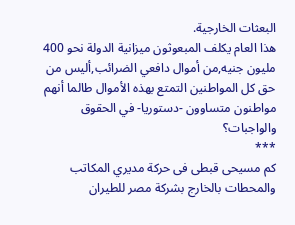البعثات الخارجية.
هذا العام يكلف المبعوثون ميزانية الدولة نحو 400 مليون جنيه,من أموال دافعي الضرائب,أليس من حق كل المواطنين التمتع بهذه الأموال طالما أنهم مواطنون متساوون -دستوريا- في الحقوق والواجبات؟
***
كم مسيحى قبطى فى حركة مديري المكاتب والمحطات بالخارج بشركة مصر للطيران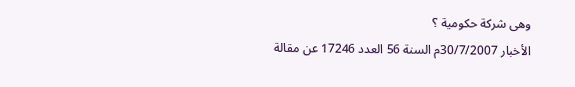وهى شركة حكومية ؟
الأخبار 30/7/2007م السنة 56 العدد 17246 عن مقالة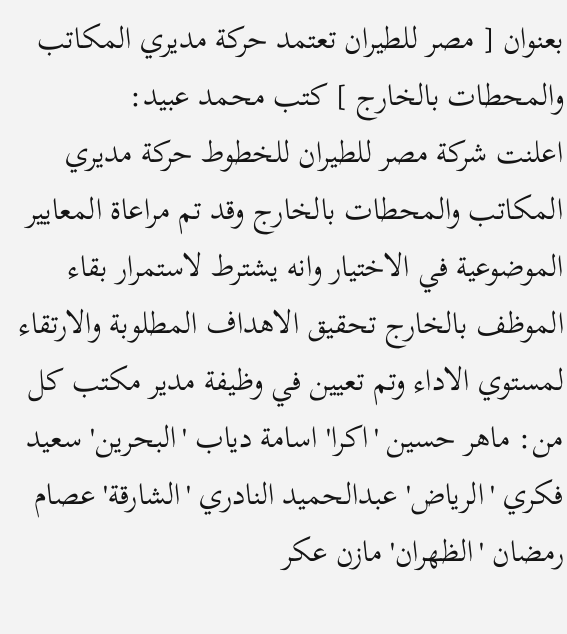بعنوان [ مصر للطيران تعتمد حركة مديري المكاتب والمحطات بالخارج ] كتب محمد عبيد:
اعلنت شركة مصر للطيران للخطوط حركة مديري المكاتب والمحطات بالخارج وقد تم مراعاة المعايير الموضوعية في الاختيار وانه يشترط لاستمرار بقاء الموظف بالخارج تحقيق الاهداف المطلوبة والارتقاء لمستوي الاداء وتم تعيين في وظيفة مدير مكتب كل من: ماهر حسين 'اكرا' اسامة دياب 'البحرين' سعيد فكري 'الرياض' عبدالحميد النادري 'الشارقة' عصام رمضان 'الظهران' مازن عكر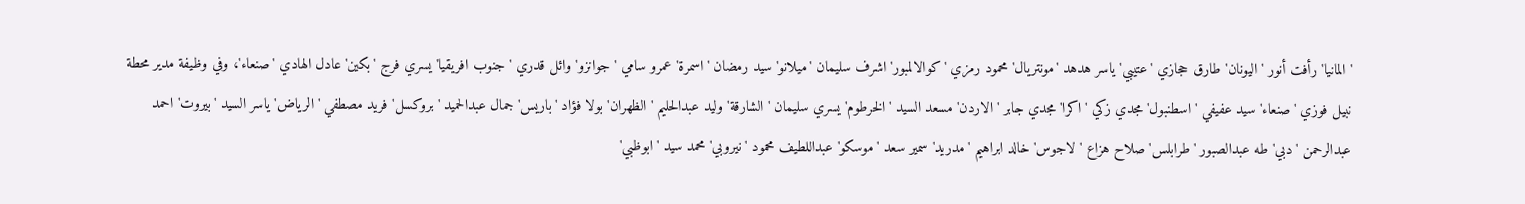'المانيا' رأفت أنور 'اليونان' طارق حجازي 'عتيبي' ياسر هدهد 'مونتريال' محمود رمزي 'كوالالمبور' اشرف سليمان 'ميلانو' سيد رمضان 'اسمرة' عمرو سامي 'جوانزو' وائل قدري 'جنوب افريقيا' يسري فرج 'بكين' عادل الهادي 'صنعاء'، وفي وظيفة مدير محطة نبيل فوزي 'صنعاء' سيد عفيفي 'اسطنبول' مجدي زكي 'اكرا' مجدي جابر 'الاردن' مسعد السيد 'الخرطوم' يسري سليمان 'الشارقة' وليد عبدالحليم 'الظهران' بولا فؤاد 'باريس' جمال عبدالحميد 'بروكسل' فريد مصطفي 'الرياض' ياسر السيد 'بيروت' احمد عبدالرحمن 'دبي' طه عبدالصبور 'طرابلس' صلاح هزاع 'لاجوس' خالد ابراهيم 'مدريد' سمير سعد 'موسكو' عبداللطيف محمود 'نيروبي' محمد سيد 'ابوظبي'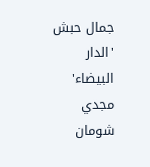جمال حبش 'الدار البيضاء' مجدي شومان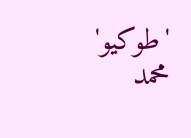'طوكيو' محمد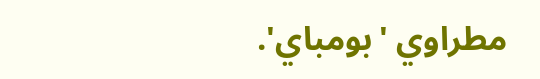مطراوي 'بومباي'.